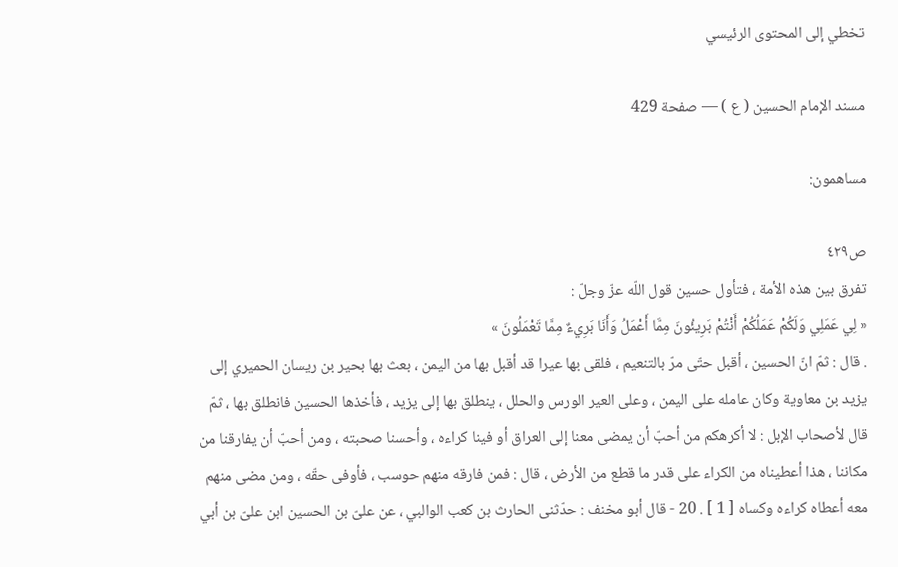تخطي إلى المحتوى الرئيسي

مسند الإمام الحسين ( ع ) — صفحة 429

مساهمون:

ص٤٢٩
تفرق بين هذه الأمة ، فتأول حسين قول اللّه عزّ وجلّ :
« لِي عَمَلِي وَلَكُمْ عَمَلُكُمْ أَنْتُمْ بَرِيئُونَ مِمَّا أَعْمَلُ وَأَنَا بَرِيءٌ مِمَّا تَعْمَلُونَ »
. قال : ثمّ انّ الحسين ، أقبل حتّى مرّ بالتنعيم ، فلقى بها عيرا قد أقبل بها من اليمن ، بعث بها بحير بن ريسان الحميري إلى يزيد بن معاوية وكان عامله على اليمن ، وعلى العير الورس والحلل ، ينطلق بها إلى يزيد ، فأخذها الحسين فانطلق بها ، ثمّ قال لأصحاب الإبل : لا أكرهكم من أحبّ أن يمضى معنا إلى العراق أو فينا كراءه ، وأحسنا صحبته ، ومن أحبّ أن يفارقنا من مكاننا ، هذا أعطيناه من الكراء على قدر ما قطع من الأرض ، قال : فمن فارقه منهم حوسب ، فأوفى حقّه ، ومن مضى منهم معه أعطاه كراءه وكساه [ 1 ] . 20 - قال أبو مخنف : حدّثنى الحارث بن كعب الوالبي ، عن علىّ بن الحسين ابن علىّ بن أبي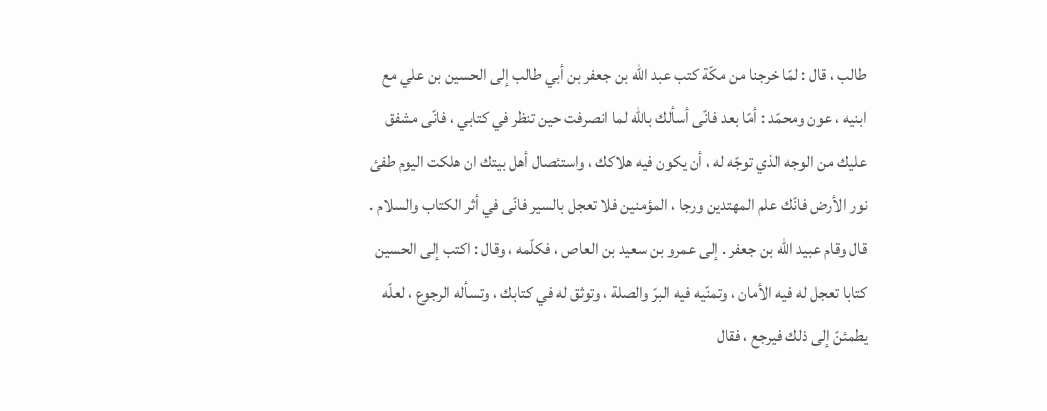طالب ، قال : لمّا خرجنا من مكّة كتب عبد اللّه بن جعفر بن أبي طالب إلى الحسين بن علي مع ابنيه ، عون ومحمّد : أمّا بعد فانّى أسألك باللّه لما انصرفت حين تنظر في كتابي ، فانّى مشفق عليك من الوجه الذي توجّه له ، أن يكون فيه هلاكك ، واستئصال أهل بيتك ان هلكت اليوم طفئ نور الأرض فانّك علم المهتدين ورجا ، المؤمنين فلا تعجل بالسير فانّى في أثر الكتاب والسلام . قال وقام عبيد اللّه بن جعفر . إلى عمرو بن سعيد بن العاص ، فكلّمه ، وقال : اكتب إلى الحسين كتابا تعجل له فيه الأمان ، وتمنّيه فيه البرّ والصلة ، وتوثق له في كتابك ، وتسأله الرجوع ، لعلّه يطمئنّ إلى ذلك فيرجع ، فقال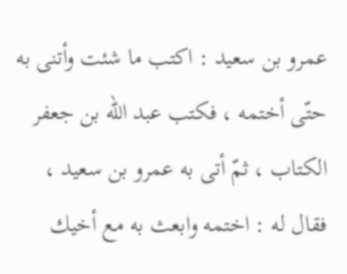عمرو بن سعيد : اكتب ما شئت وأتنى به حتّى أختمه ، فكتب عبد اللّه بن جعفر الكتاب ، ثمّ أتى به عمرو بن سعيد ، فقال له : اختمه وابعث به مع أخيك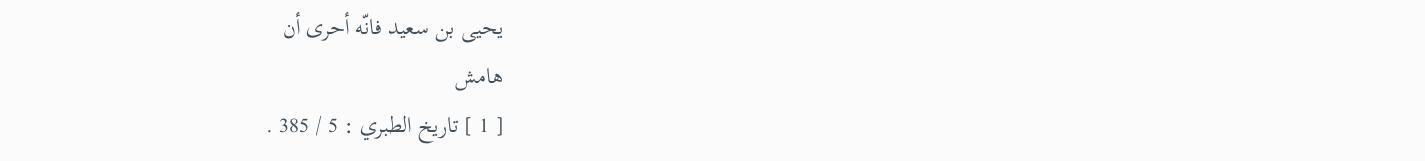يحيى بن سعيد فانّه أحرى أن
هامش
[ 1 ] تاريخ الطبري : 5 / 385 .